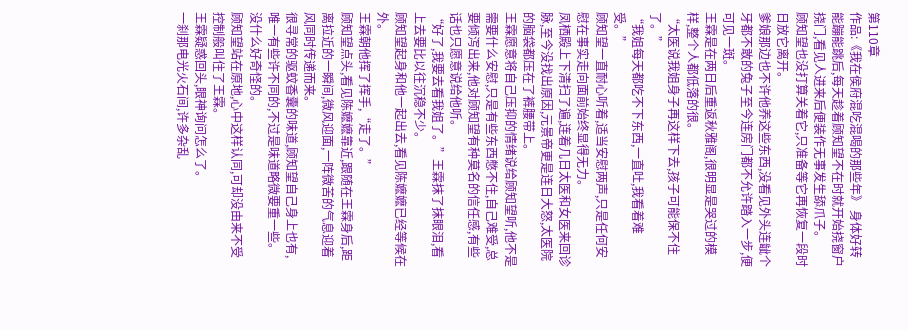第110章
作品:《我在侯府混吃混喝的那些年》 身体好转能蹦能跳后,每天趁着顾知望不在时就开始挠窗户挠门,看见人进来后便装作无事发生舔爪子。
顾知望也没打算关着它,只准备等它再恢复一段时日放它离开。
爹娘那边也不许他养这些东西,没看见外头连龇个牙都不敢的兔子至今连房门都不允许踏入一步,便可见一斑。
王霖是在两日后重返秋雅阁,很明显是哭过的模样,整个人都低落的很。
“太医说我姐身子再这样下去,孩子可能保不住了。”
“我姐每天都吃不下东西,一直吐,我看着难受。”
顾知望一直耐心听着,适当安慰两声,只是任何安慰在事实走向面前始终显得无力。
凤栖殿上下清扫了遍,连着几日太医和女医来回诊脉,至今没找出原因,元景帝更是连日大怒,太医院的脑袋都压在了裤腰带上。
王霖愿意将自己压抑的情绪说给顾知望听,他不是需要什么安慰,只是有些东西憋不住,自己难受,总要倾泻出来,他对顾知望有种莫名的信任感,有些话也只愿意说给他听。
“好了,我要去看我姐了。”王霖抹了抹眼泪,看上去要比以往沉稳不少。
顾知望起身和他一起出去,看见陈嬷嬷已经等候在外。
王霖朝他挥了挥手,“走了。”
顾知望点头,看见陈嬷嬷靠近,跟随在王霖身后,距离拉近的一瞬间,微风迎面,一阵微苦的气息迎着风同时传递而来。
很寻常的驱蚊香囊的味道,顾知望自己身上也有,唯一有些许不同的,不过是味道略微要重一些。
没什么好奇怪的。
顾知望站在原地,心中这样认同,可却没由来不受控制般叫住了王霖。
王霖疑惑回头,眼神询问怎么了。
一刹那电光火石间,许多杂乱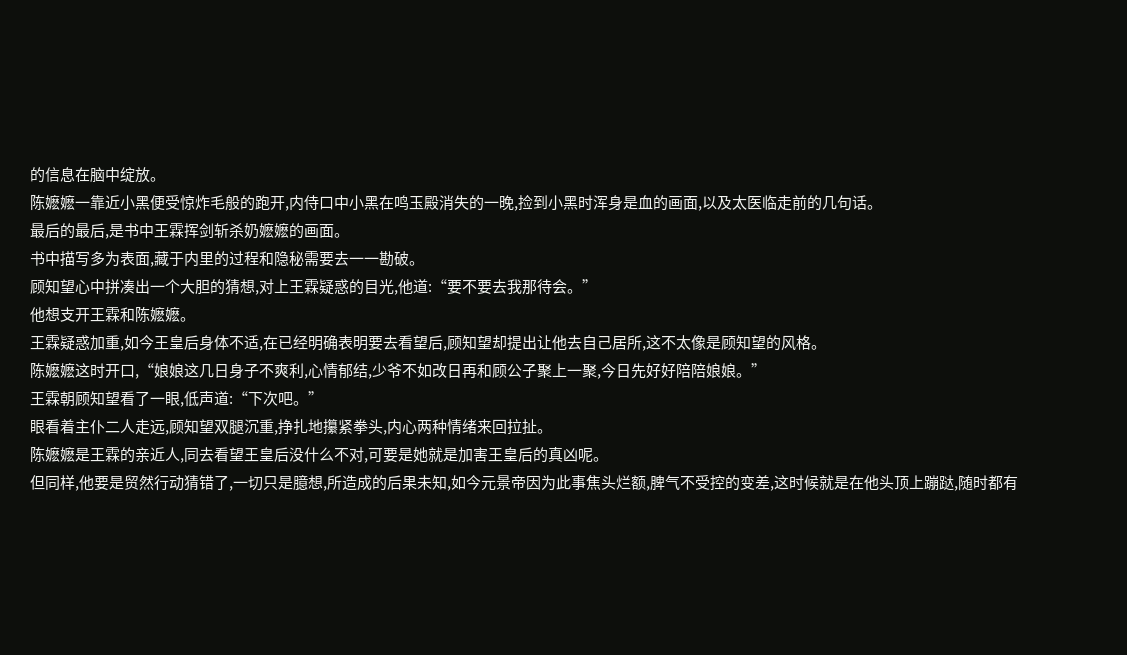的信息在脑中绽放。
陈嬷嬷一靠近小黑便受惊炸毛般的跑开,内侍口中小黑在鸣玉殿消失的一晚,捡到小黑时浑身是血的画面,以及太医临走前的几句话。
最后的最后,是书中王霖挥剑斩杀奶嬷嬷的画面。
书中描写多为表面,藏于内里的过程和隐秘需要去一一勘破。
顾知望心中拼凑出一个大胆的猜想,对上王霖疑惑的目光,他道:“要不要去我那待会。”
他想支开王霖和陈嬷嬷。
王霖疑惑加重,如今王皇后身体不适,在已经明确表明要去看望后,顾知望却提出让他去自己居所,这不太像是顾知望的风格。
陈嬷嬷这时开口,“娘娘这几日身子不爽利,心情郁结,少爷不如改日再和顾公子聚上一聚,今日先好好陪陪娘娘。”
王霖朝顾知望看了一眼,低声道:“下次吧。”
眼看着主仆二人走远,顾知望双腿沉重,挣扎地攥紧拳头,内心两种情绪来回拉扯。
陈嬷嬷是王霖的亲近人,同去看望王皇后没什么不对,可要是她就是加害王皇后的真凶呢。
但同样,他要是贸然行动猜错了,一切只是臆想,所造成的后果未知,如今元景帝因为此事焦头烂额,脾气不受控的变差,这时候就是在他头顶上蹦跶,随时都有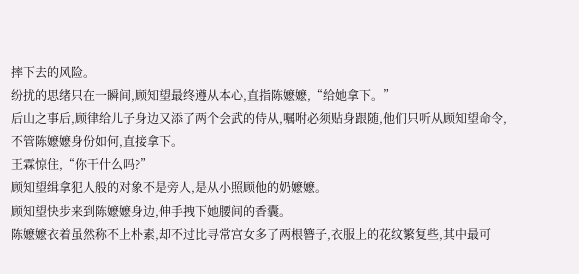摔下去的风险。
纷扰的思绪只在一瞬间,顾知望最终遵从本心,直指陈嬷嬷,“给她拿下。”
后山之事后,顾律给儿子身边又添了两个会武的侍从,嘱咐必须贴身跟随,他们只听从顾知望命令,不管陈嬷嬷身份如何,直接拿下。
王霖惊住,“你干什么吗?”
顾知望缉拿犯人般的对象不是旁人,是从小照顾他的奶嬷嬷。
顾知望快步来到陈嬷嬷身边,伸手拽下她腰间的香囊。
陈嬷嬷衣着虽然称不上朴素,却不过比寻常宫女多了两根簪子,衣服上的花纹繁复些,其中最可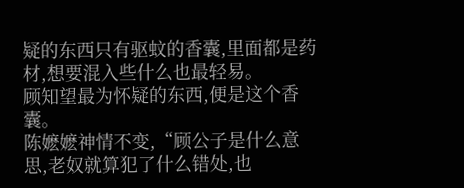疑的东西只有驱蚊的香囊,里面都是药材,想要混入些什么也最轻易。
顾知望最为怀疑的东西,便是这个香囊。
陈嬷嬷神情不变,“顾公子是什么意思,老奴就算犯了什么错处,也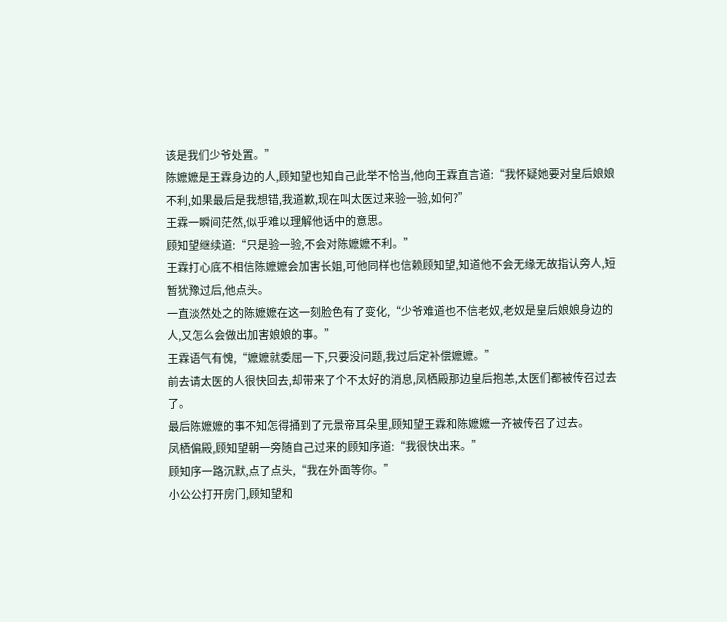该是我们少爷处置。”
陈嬷嬷是王霖身边的人,顾知望也知自己此举不恰当,他向王霖直言道:“我怀疑她要对皇后娘娘不利,如果最后是我想错,我道歉,现在叫太医过来验一验,如何?”
王霖一瞬间茫然,似乎难以理解他话中的意思。
顾知望继续道:“只是验一验,不会对陈嬷嬷不利。”
王霖打心底不相信陈嬷嬷会加害长姐,可他同样也信赖顾知望,知道他不会无缘无故指认旁人,短暂犹豫过后,他点头。
一直淡然处之的陈嬷嬷在这一刻脸色有了变化,“少爷难道也不信老奴,老奴是皇后娘娘身边的人,又怎么会做出加害娘娘的事。”
王霖语气有愧,“嬷嬷就委屈一下,只要没问题,我过后定补偿嬷嬷。”
前去请太医的人很快回去,却带来了个不太好的消息,凤栖殿那边皇后抱恙,太医们都被传召过去了。
最后陈嬷嬷的事不知怎得捅到了元景帝耳朵里,顾知望王霖和陈嬷嬷一齐被传召了过去。
凤栖偏殿,顾知望朝一旁随自己过来的顾知序道:“我很快出来。”
顾知序一路沉默,点了点头,“我在外面等你。”
小公公打开房门,顾知望和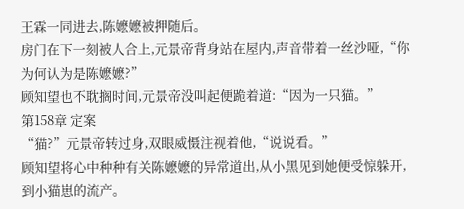王霖一同进去,陈嬷嬷被押随后。
房门在下一刻被人合上,元景帝背身站在屋内,声音带着一丝沙哑,“你为何认为是陈嬷嬷?”
顾知望也不耽搁时间,元景帝没叫起便跪着道:“因为一只猫。”
第158章 定案
“猫?”元景帝转过身,双眼威慑注视着他,“说说看。”
顾知望将心中种种有关陈嬷嬷的异常道出,从小黑见到她便受惊躲开,到小猫崽的流产。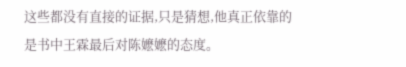这些都没有直接的证据,只是猜想,他真正依靠的是书中王霖最后对陈嬷嬷的态度。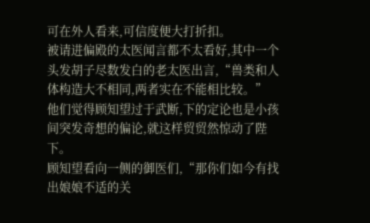可在外人看来,可信度便大打折扣。
被请进偏殿的太医闻言都不太看好,其中一个头发胡子尽数发白的老太医出言,“兽类和人体构造大不相同,两者实在不能相比较。”
他们觉得顾知望过于武断,下的定论也是小孩间突发奇想的偏论,就这样贸贸然惊动了陛下。
顾知望看向一侧的御医们,“那你们如今有找出娘娘不适的关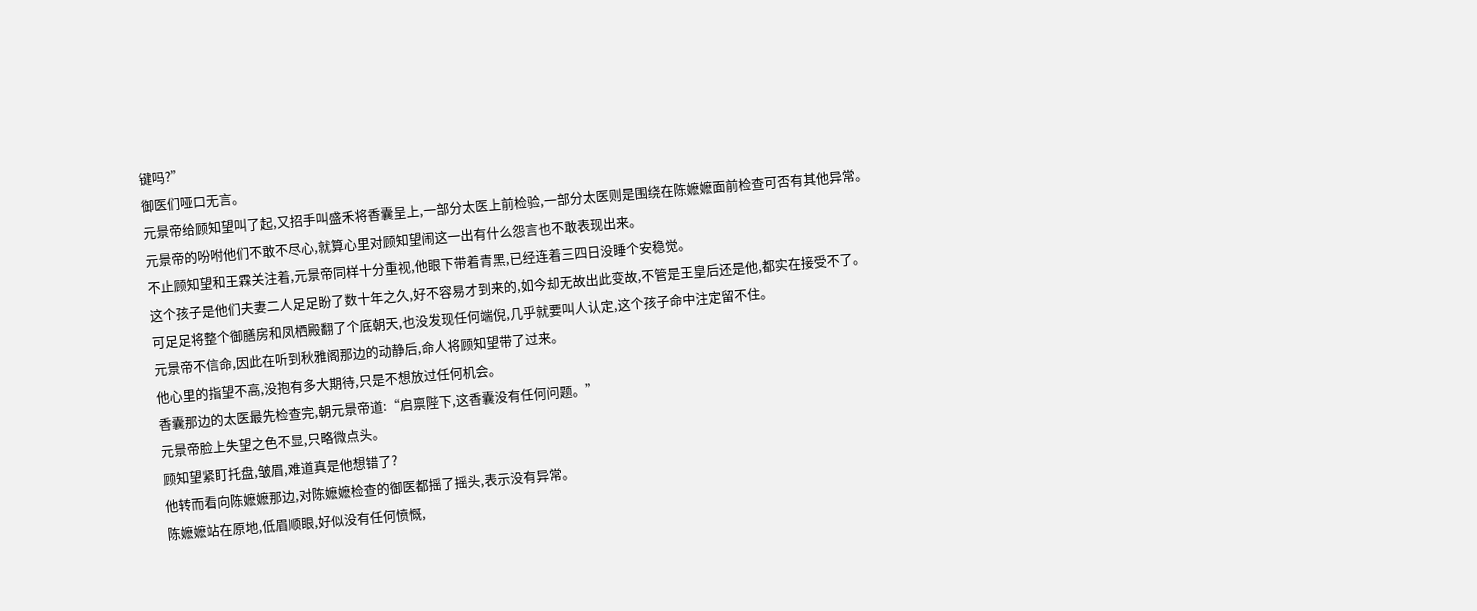键吗?”
御医们哑口无言。
元景帝给顾知望叫了起,又招手叫盛禾将香囊呈上,一部分太医上前检验,一部分太医则是围绕在陈嬷嬷面前检查可否有其他异常。
元景帝的吩咐他们不敢不尽心,就算心里对顾知望闹这一出有什么怨言也不敢表现出来。
不止顾知望和王霖关注着,元景帝同样十分重视,他眼下带着青黑,已经连着三四日没睡个安稳觉。
这个孩子是他们夫妻二人足足盼了数十年之久,好不容易才到来的,如今却无故出此变故,不管是王皇后还是他,都实在接受不了。
可足足将整个御膳房和凤栖殿翻了个底朝天,也没发现任何端倪,几乎就要叫人认定,这个孩子命中注定留不住。
元景帝不信命,因此在听到秋雅阁那边的动静后,命人将顾知望带了过来。
他心里的指望不高,没抱有多大期待,只是不想放过任何机会。
香囊那边的太医最先检查完,朝元景帝道:“启禀陛下,这香囊没有任何问题。”
元景帝脸上失望之色不显,只略微点头。
顾知望紧盯托盘,皱眉,难道真是他想错了?
他转而看向陈嬷嬷那边,对陈嬷嬷检查的御医都摇了摇头,表示没有异常。
陈嬷嬷站在原地,低眉顺眼,好似没有任何愤慨,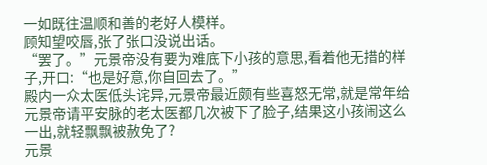一如既往温顺和善的老好人模样。
顾知望咬唇,张了张口没说出话。
“罢了。”元景帝没有要为难底下小孩的意思,看着他无措的样子,开口:“也是好意,你自回去了。”
殿内一众太医低头诧异,元景帝最近颇有些喜怒无常,就是常年给元景帝请平安脉的老太医都几次被下了脸子,结果这小孩闹这么一出,就轻飘飘被赦免了?
元景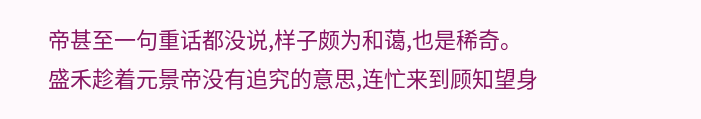帝甚至一句重话都没说,样子颇为和蔼,也是稀奇。
盛禾趁着元景帝没有追究的意思,连忙来到顾知望身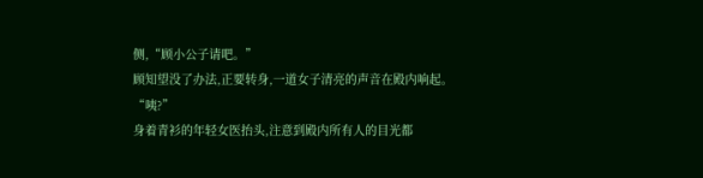侧,“顾小公子请吧。”
顾知望没了办法,正要转身,一道女子清亮的声音在殿内响起。
“咦?”
身着青衫的年轻女医抬头,注意到殿内所有人的目光都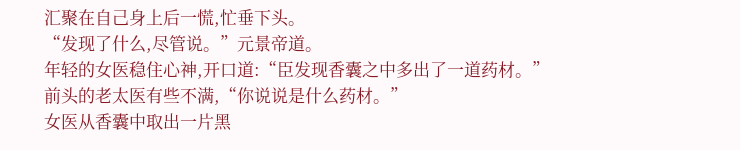汇聚在自己身上后一慌,忙垂下头。
“发现了什么,尽管说。”元景帝道。
年轻的女医稳住心神,开口道:“臣发现香囊之中多出了一道药材。”
前头的老太医有些不满,“你说说是什么药材。”
女医从香囊中取出一片黑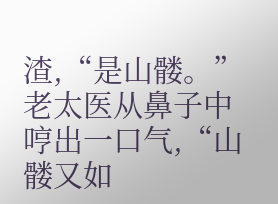渣,“是山髅。”
老太医从鼻子中哼出一口气,“山髅又如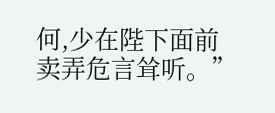何,少在陛下面前卖弄危言耸听。”